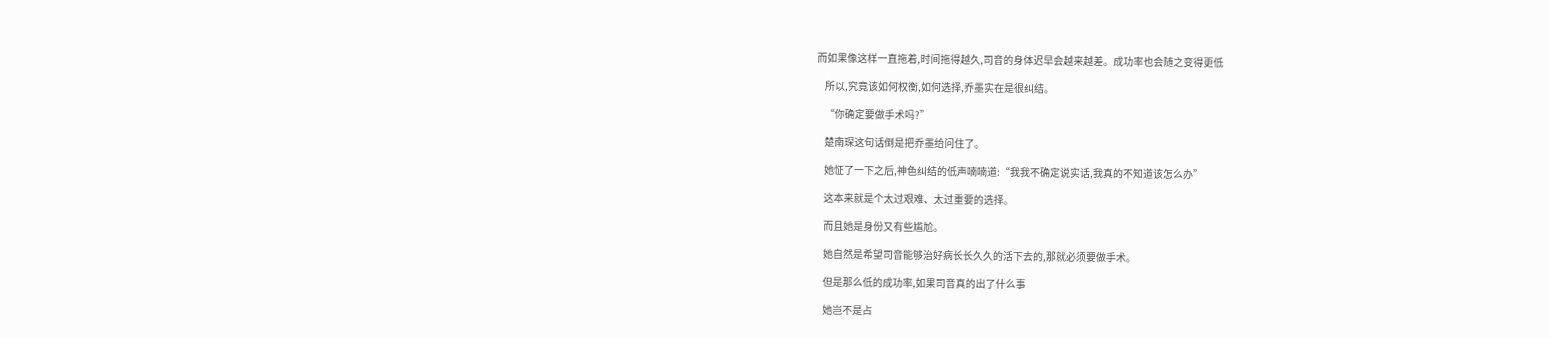而如果像这样一直拖着,时间拖得越久,司音的身体迟早会越来越差。成功率也会随之变得更低

    所以,究竟该如何权衡,如何选择,乔墨实在是很纠结。

    “你确定要做手术吗?”

    楚南琛这句话倒是把乔墨给问住了。

    她怔了一下之后,神色纠结的低声喃喃道:“我我不确定说实话,我真的不知道该怎么办”

    这本来就是个太过艰难、太过重要的选择。

    而且她是身份又有些尴尬。

    她自然是希望司音能够治好病长长久久的活下去的,那就必须要做手术。

    但是那么低的成功率,如果司音真的出了什么事

    她岂不是占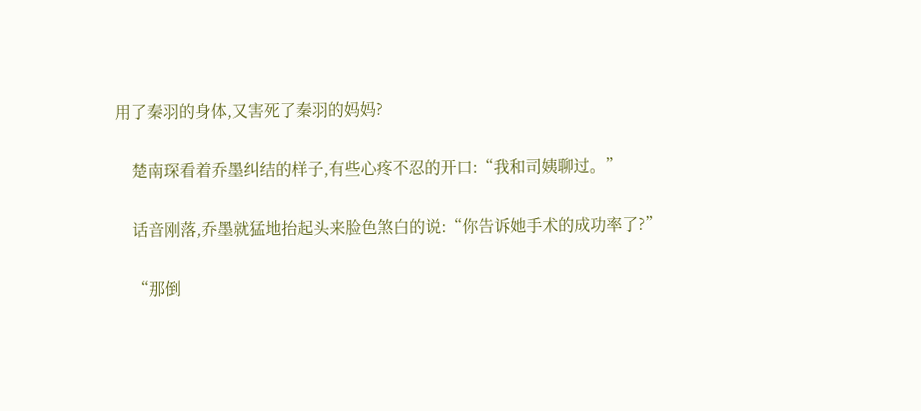用了秦羽的身体,又害死了秦羽的妈妈?

    楚南琛看着乔墨纠结的样子,有些心疼不忍的开口:“我和司姨聊过。”

    话音刚落,乔墨就猛地抬起头来脸色煞白的说:“你告诉她手术的成功率了?”

    “那倒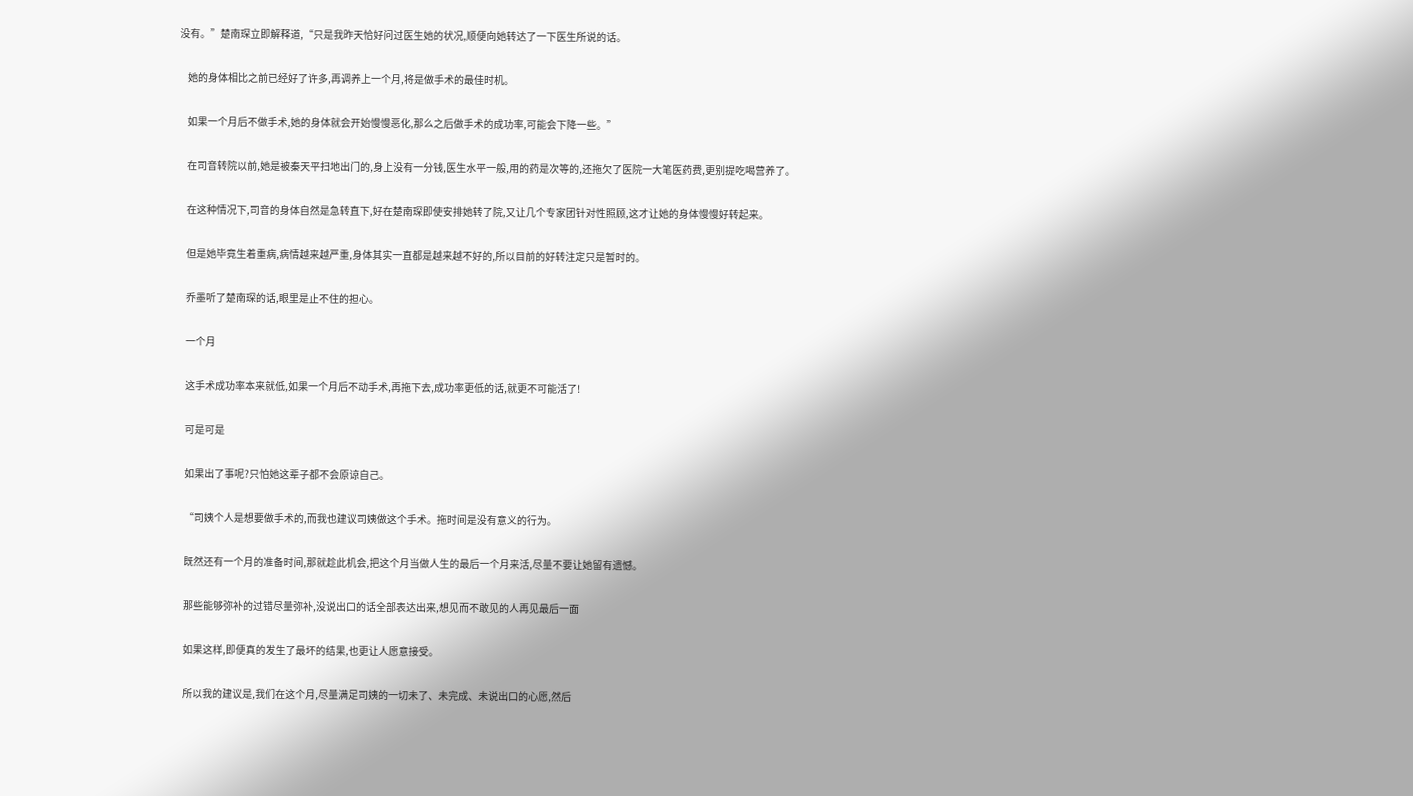没有。”楚南琛立即解释道,“只是我昨天恰好问过医生她的状况,顺便向她转达了一下医生所说的话。

    她的身体相比之前已经好了许多,再调养上一个月,将是做手术的最佳时机。

    如果一个月后不做手术,她的身体就会开始慢慢恶化,那么之后做手术的成功率,可能会下降一些。”

    在司音转院以前,她是被秦天平扫地出门的,身上没有一分钱,医生水平一般,用的药是次等的,还拖欠了医院一大笔医药费,更别提吃喝营养了。

    在这种情况下,司音的身体自然是急转直下,好在楚南琛即使安排她转了院,又让几个专家团针对性照顾,这才让她的身体慢慢好转起来。

    但是她毕竟生着重病,病情越来越严重,身体其实一直都是越来越不好的,所以目前的好转注定只是暂时的。

    乔墨听了楚南琛的话,眼里是止不住的担心。

    一个月

    这手术成功率本来就低,如果一个月后不动手术,再拖下去,成功率更低的话,就更不可能活了!

    可是可是

    如果出了事呢?只怕她这辈子都不会原谅自己。

    “司姨个人是想要做手术的,而我也建议司姨做这个手术。拖时间是没有意义的行为。

    既然还有一个月的准备时间,那就趁此机会,把这个月当做人生的最后一个月来活,尽量不要让她留有遗憾。

    那些能够弥补的过错尽量弥补,没说出口的话全部表达出来,想见而不敢见的人再见最后一面

    如果这样,即便真的发生了最坏的结果,也更让人愿意接受。

    所以我的建议是,我们在这个月,尽量满足司姨的一切未了、未完成、未说出口的心愿,然后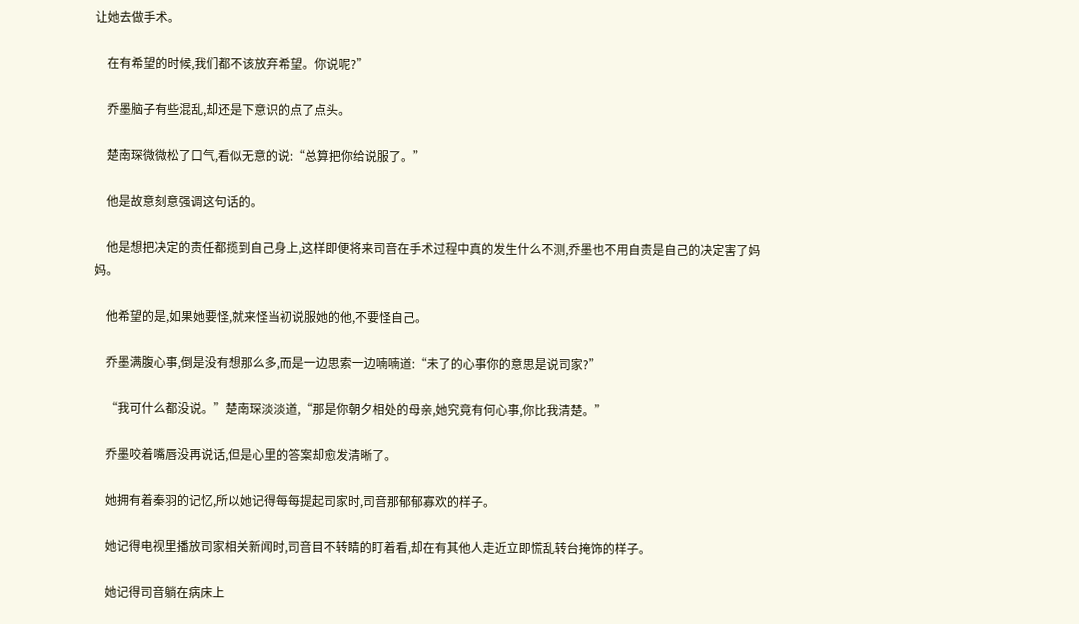让她去做手术。

    在有希望的时候,我们都不该放弃希望。你说呢?”

    乔墨脑子有些混乱,却还是下意识的点了点头。

    楚南琛微微松了口气,看似无意的说:“总算把你给说服了。”

    他是故意刻意强调这句话的。

    他是想把决定的责任都揽到自己身上,这样即便将来司音在手术过程中真的发生什么不测,乔墨也不用自责是自己的决定害了妈妈。

    他希望的是,如果她要怪,就来怪当初说服她的他,不要怪自己。

    乔墨满腹心事,倒是没有想那么多,而是一边思索一边喃喃道:“未了的心事你的意思是说司家?”

    “我可什么都没说。”楚南琛淡淡道,“那是你朝夕相处的母亲,她究竟有何心事,你比我清楚。”

    乔墨咬着嘴唇没再说话,但是心里的答案却愈发清晰了。

    她拥有着秦羽的记忆,所以她记得每每提起司家时,司音那郁郁寡欢的样子。

    她记得电视里播放司家相关新闻时,司音目不转睛的盯着看,却在有其他人走近立即慌乱转台掩饰的样子。

    她记得司音躺在病床上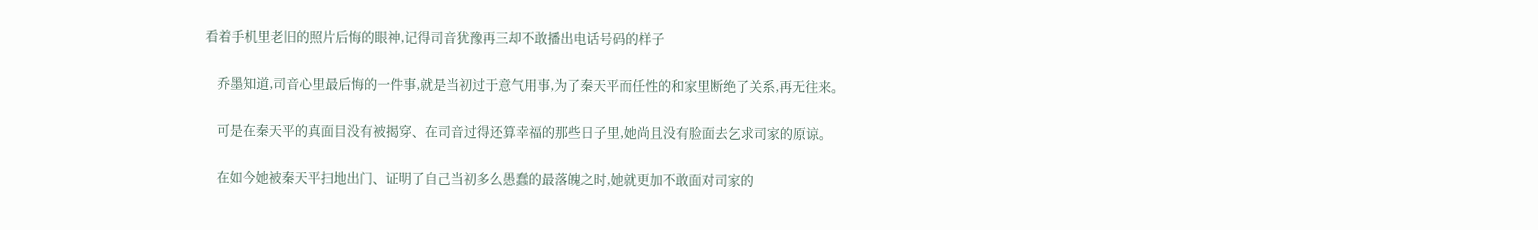看着手机里老旧的照片后悔的眼神,记得司音犹豫再三却不敢播出电话号码的样子

    乔墨知道,司音心里最后悔的一件事,就是当初过于意气用事,为了秦天平而任性的和家里断绝了关系,再无往来。

    可是在秦天平的真面目没有被揭穿、在司音过得还算幸福的那些日子里,她尚且没有脸面去乞求司家的原谅。

    在如今她被秦天平扫地出门、证明了自己当初多么愚蠢的最落魄之时,她就更加不敢面对司家的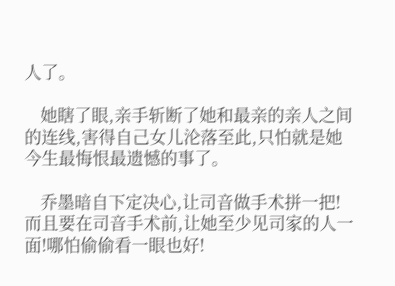人了。

    她瞎了眼,亲手斩断了她和最亲的亲人之间的连线,害得自己女儿沦落至此,只怕就是她今生最悔恨最遗憾的事了。

    乔墨暗自下定决心,让司音做手术拼一把!而且要在司音手术前,让她至少见司家的人一面!哪怕偷偷看一眼也好!